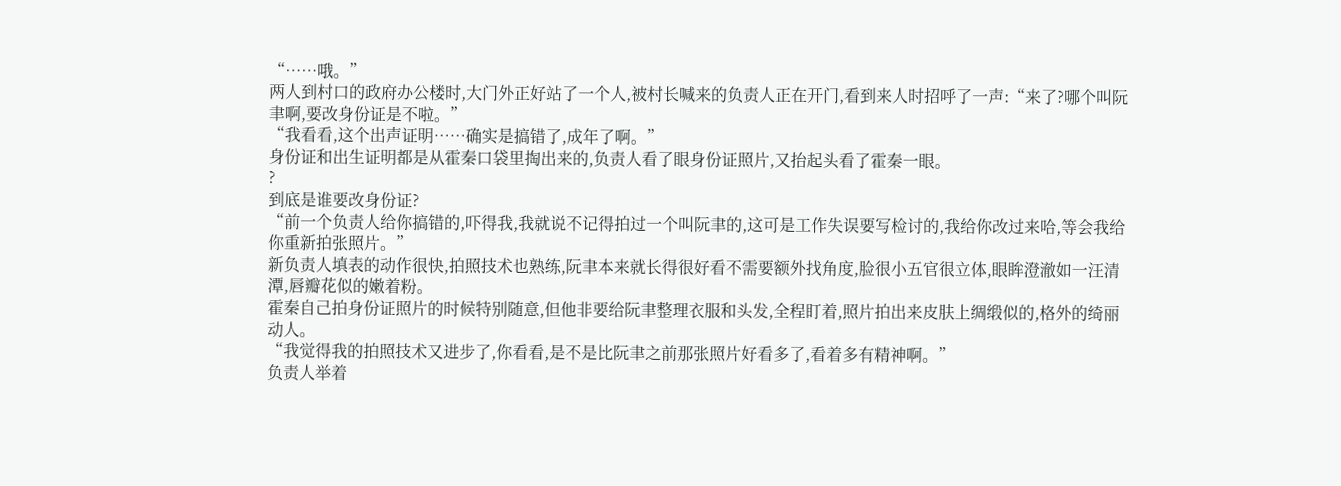“……哦。”
两人到村口的政府办公楼时,大门外正好站了一个人,被村长喊来的负责人正在开门,看到来人时招呼了一声:“来了?哪个叫阮聿啊,要改身份证是不啦。”
“我看看,这个出声证明……确实是搞错了,成年了啊。”
身份证和出生证明都是从霍秦口袋里掏出来的,负责人看了眼身份证照片,又抬起头看了霍秦一眼。
?
到底是谁要改身份证?
“前一个负责人给你搞错的,吓得我,我就说不记得拍过一个叫阮聿的,这可是工作失误要写检讨的,我给你改过来哈,等会我给你重新拍张照片。”
新负责人填表的动作很快,拍照技术也熟练,阮聿本来就长得很好看不需要额外找角度,脸很小五官很立体,眼眸澄澈如一汪清潭,唇瓣花似的嫩着粉。
霍秦自己拍身份证照片的时候特别随意,但他非要给阮聿整理衣服和头发,全程盯着,照片拍出来皮肤上绸缎似的,格外的绮丽动人。
“我觉得我的拍照技术又进步了,你看看,是不是比阮聿之前那张照片好看多了,看着多有精神啊。”
负责人举着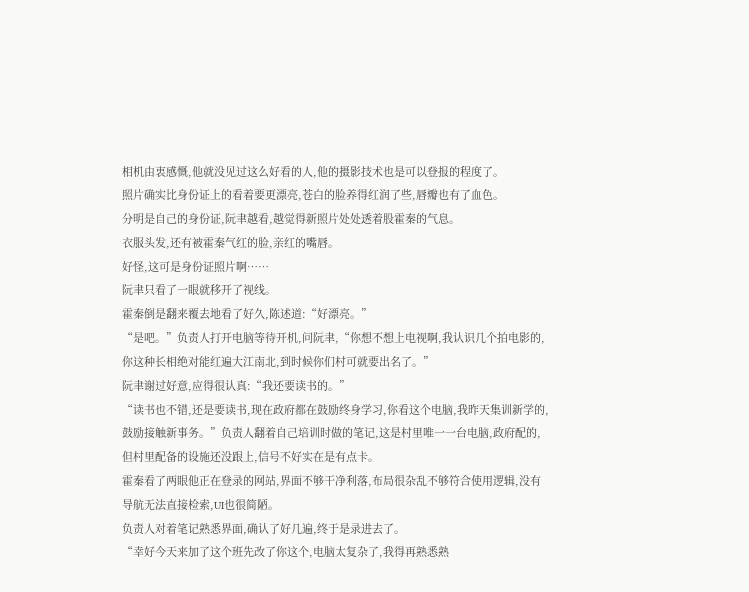相机由衷感慨,他就没见过这么好看的人,他的摄影技术也是可以登报的程度了。
照片确实比身份证上的看着要更漂亮,苍白的脸养得红润了些,唇瓣也有了血色。
分明是自己的身份证,阮聿越看,越觉得新照片处处透着股霍秦的气息。
衣服头发,还有被霍秦气红的脸,亲红的嘴唇。
好怪,这可是身份证照片啊……
阮聿只看了一眼就移开了视线。
霍秦倒是翻来覆去地看了好久,陈述道:“好漂亮。”
“是吧。”负责人打开电脑等待开机,问阮聿,“你想不想上电视啊,我认识几个拍电影的,你这种长相绝对能红遍大江南北,到时候你们村可就要出名了。”
阮聿谢过好意,应得很认真:“我还要读书的。”
“读书也不错,还是要读书,现在政府都在鼓励终身学习,你看这个电脑,我昨天集训新学的,鼓励接触新事务。”负责人翻着自己培训时做的笔记,这是村里唯一一台电脑,政府配的,但村里配备的设施还没跟上,信号不好实在是有点卡。
霍秦看了两眼他正在登录的网站,界面不够干净利落,布局很杂乱不够符合使用逻辑,没有导航无法直接检索,UI也很简陋。
负责人对着笔记熟悉界面,确认了好几遍,终于是录进去了。
“幸好今天来加了这个班先改了你这个,电脑太复杂了,我得再熟悉熟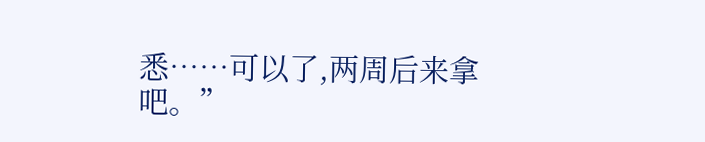悉……可以了,两周后来拿吧。”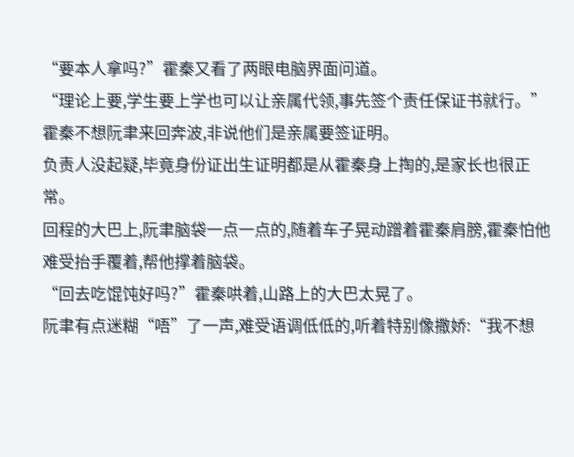“要本人拿吗?”霍秦又看了两眼电脑界面问道。
“理论上要,学生要上学也可以让亲属代领,事先签个责任保证书就行。”
霍秦不想阮聿来回奔波,非说他们是亲属要签证明。
负责人没起疑,毕竟身份证出生证明都是从霍秦身上掏的,是家长也很正常。
回程的大巴上,阮聿脑袋一点一点的,随着车子晃动蹭着霍秦肩膀,霍秦怕他难受抬手覆着,帮他撑着脑袋。
“回去吃馄饨好吗?”霍秦哄着,山路上的大巴太晃了。
阮聿有点迷糊“唔”了一声,难受语调低低的,听着特别像撒娇:“我不想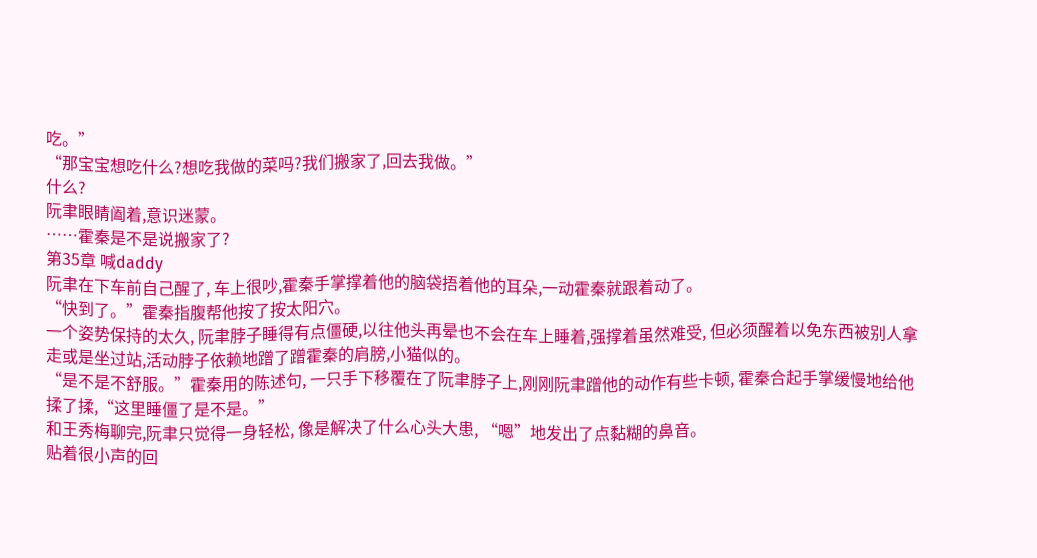吃。”
“那宝宝想吃什么?想吃我做的菜吗?我们搬家了,回去我做。”
什么?
阮聿眼睛阖着,意识迷蒙。
……霍秦是不是说搬家了?
第35章 喊daddy
阮聿在下车前自己醒了, 车上很吵,霍秦手掌撑着他的脑袋捂着他的耳朵,一动霍秦就跟着动了。
“快到了。”霍秦指腹帮他按了按太阳穴。
一个姿势保持的太久, 阮聿脖子睡得有点僵硬,以往他头再晕也不会在车上睡着,强撑着虽然难受, 但必须醒着以免东西被别人拿走或是坐过站,活动脖子依赖地蹭了蹭霍秦的肩膀,小猫似的。
“是不是不舒服。”霍秦用的陈述句, 一只手下移覆在了阮聿脖子上,刚刚阮聿蹭他的动作有些卡顿, 霍秦合起手掌缓慢地给他揉了揉,“这里睡僵了是不是。”
和王秀梅聊完,阮聿只觉得一身轻松, 像是解决了什么心头大患, “嗯”地发出了点黏糊的鼻音。
贴着很小声的回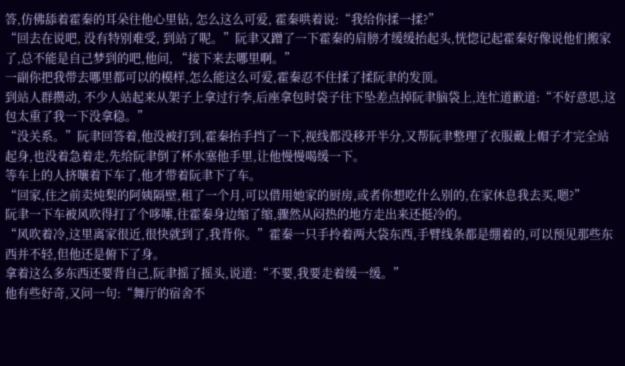答,仿佛舔着霍秦的耳朵往他心里钻, 怎么这么可爱, 霍秦哄着说:“我给你揉一揉?”
“回去在说吧, 没有特别难受, 到站了呢。”阮聿又蹭了一下霍秦的肩膀才缓缓抬起头,恍惚记起霍秦好像说他们搬家了,总不能是自己梦到的吧,他问, “接下来去哪里啊。”
一副你把我带去哪里都可以的模样,怎么能这么可爱,霍秦忍不住揉了揉阮聿的发顶。
到站人群攒动, 不少人站起来从架子上拿过行李,后座拿包时袋子往下坠差点掉阮聿脑袋上,连忙道歉道:“不好意思,这包太重了我一下没拿稳。”
“没关系。”阮聿回答着,他没被打到,霍秦抬手挡了一下,视线都没移开半分,又帮阮聿整理了衣服戴上帽子才完全站起身,也没着急着走,先给阮聿倒了杯水塞他手里,让他慢慢喝缓一下。
等车上的人挤嚷着下车了,他才带着阮聿下了车。
“回家,住之前卖炖梨的阿姨隔壁,租了一个月,可以借用她家的厨房,或者你想吃什么别的,在家休息我去买,嗯?”
阮聿一下车被风吹得打了个哆嗦,往霍秦身边缩了缩,骤然从闷热的地方走出来还挺冷的。
“风吹着冷,这里离家很近,很快就到了,我背你。”霍秦一只手拎着两大袋东西,手臂线条都是绷着的,可以预见那些东西并不轻,但他还是俯下了身。
拿着这么多东西还要背自己,阮聿摇了摇头,说道:“不要,我要走着缓一缓。”
他有些好奇,又问一句:“舞厅的宿舍不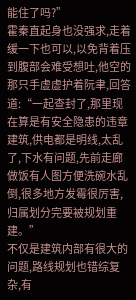能住了吗?”
霍秦直起身也没强求,走着缓一下也可以,以免背着压到腹部会难受想吐,他空的那只手虚虚护着阮聿,回答道:“一起查封了,那里现在算是有安全隐患的违章建筑,供电都是明线,太乱了,下水有问题,先前走廊做饭有人图方便洗碗水乱倒,很多地方发霉很厉害,归属划分完要被规划重建。”
不仅是建筑内部有很大的问题,路线规划也错综复杂,有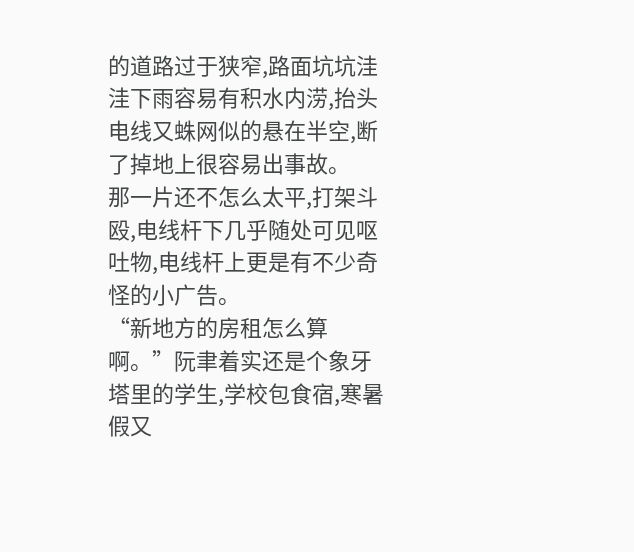的道路过于狭窄,路面坑坑洼洼下雨容易有积水内涝,抬头电线又蛛网似的悬在半空,断了掉地上很容易出事故。
那一片还不怎么太平,打架斗殴,电线杆下几乎随处可见呕吐物,电线杆上更是有不少奇怪的小广告。
“新地方的房租怎么算啊。”阮聿着实还是个象牙塔里的学生,学校包食宿,寒暑假又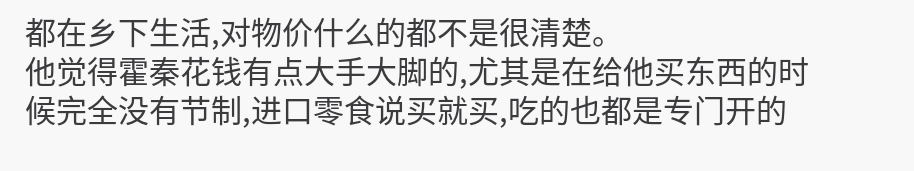都在乡下生活,对物价什么的都不是很清楚。
他觉得霍秦花钱有点大手大脚的,尤其是在给他买东西的时候完全没有节制,进口零食说买就买,吃的也都是专门开的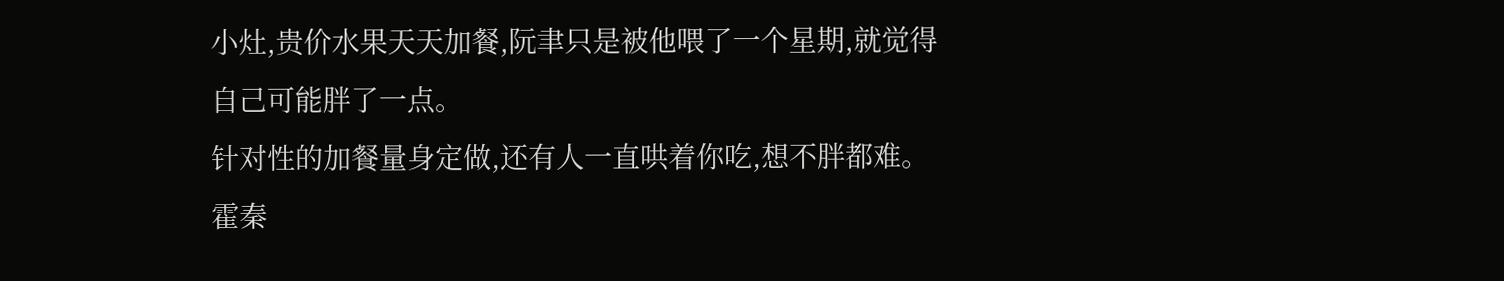小灶,贵价水果天天加餐,阮聿只是被他喂了一个星期,就觉得自己可能胖了一点。
针对性的加餐量身定做,还有人一直哄着你吃,想不胖都难。
霍秦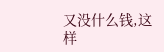又没什么钱,这样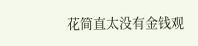花简直太没有金钱观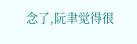念了,阮聿觉得很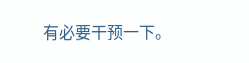有必要干预一下。